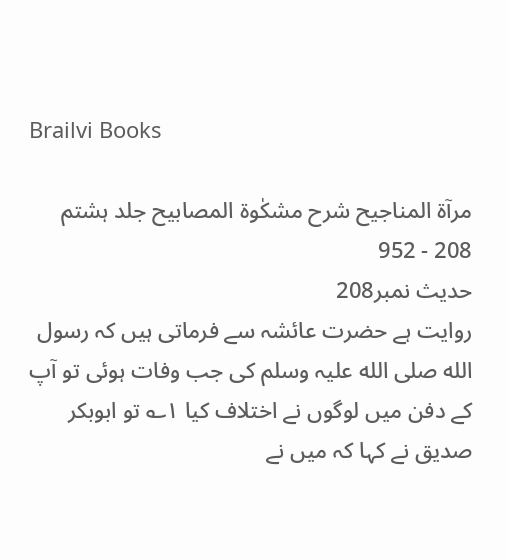Brailvi Books

مرآۃ المناجیح شرح مشکٰوۃ المصابیح جلد ہشتم
208 - 952
حدیث نمبر208
روایت ہے حضرت عائشہ سے فرماتی ہیں کہ رسول الله صلی الله علیہ وسلم کی جب وفات ہوئی تو آپ کے دفن میں لوگوں نے اختلاف کیا ۱؎ تو ابوبکر صدیق نے کہا کہ میں نے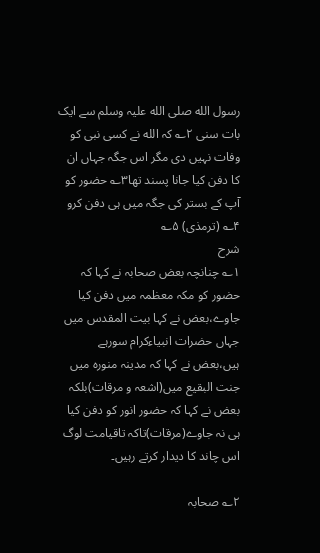رسول الله صلی الله علیہ وسلم سے ایک بات سنی ۲؎ کہ الله نے کسی نبی کو وفات نہیں دی مگر اس جگہ جہاں ان کا دفن کیا جانا پسند تھا۳؎ حضور کو آپ کے بستر کی جگہ میں ہی دفن کرو ۴؎ (ترمذی) ۵؎
شرح
۱؎ چنانچہ بعض صحابہ نے کہا کہ حضور کو مکہ معظمہ میں دفن کیا جاوے،بعض نے کہا بیت المقدس میں جہاں حضرات انبیاءکرام سورہے ہیں،بعض نے کہا کہ مدینہ منورہ میں جنت البقیع میں(اشعہ و مرقات)بلکہ بعض نے کہا کہ حضور انور کو دفن کیا ہی نہ جاوے(مرقات)تاکہ تاقیامت لوگ اس چاند کا دیدار کرتے رہیں۔

۲؎ صحابہ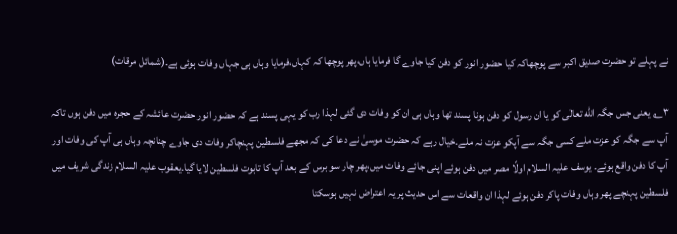نے پہلے تو حضرت صدیق اکبر سے پوچھاکہ کیا حضور انور کو دفن کیا جاوے گا فرمایا ہاں،پھر پوچھا کہ کہاں،فرمایا وہاں ہی جہاں وفات ہوئی ہے۔(شمائل مرقات)

۳؎ یعنی جس جگہ الله تعالٰی کو یا ان رسول کو دفن ہونا پسند تھا وہاں ہی ان کو وفات دی گئی لہذا رب کو یہی پسند ہے کہ حضور انور حضرت عائشہ کے حجرہ میں دفن ہوں تاکہ آپ سے جگہ کو عزت ملے کسی جگہ سے آپکو عزت نہ ملے۔خیال رہے کہ حضرت موسیٰ نے دعا کی کہ مجھے فلسطین پہنچاکر وفات دی جاوے چنانچہ وہاں ہی آپ کی وفات اور آپ کا دفن واقع ہوئے۔ یوسف علیہ السلام اولًا مصر میں دفن ہوئے اپنی جائے وفات میں،پھر چار سو برس کے بعد آپ کا تابوت فلسطین لایا گیا۔یعقوب علیہ السلام زندگی شریف میں فلسطین پہنچے پھر وہاں وفات پاکر دفن ہوئے لہذا ان واقعات سے اس حدیث پر یہ اعتراض نہیں ہوسکتا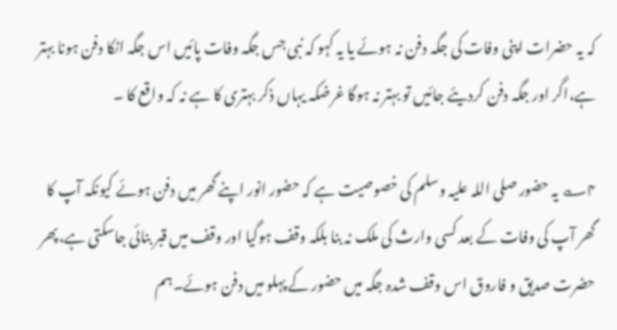کہ یہ حضرات اپنی وفات کی جگہ دفن نہ ہوئے یا یہ کہو کہ نبی جس جگہ وفات پائیں اس جگہ انکا دفن ہونا بہتر ہے،اگر اور جگہ دفن کردیئے جائیں تو بہتر نہ ہوگا غرضکہ یہاں ذکر بہتری کا ہے نہ کہ واقع کا ۔

۴؎ یہ حضور صلی اللہ علیہ وسلم کی خصوصیت ہے کہ حضور انور اپنے گھر میں دفن ہوئے کیونکہ آپ کا گھر آپ کی وفات کے بعد کسی وارث کی ملک نہ بنا بلکہ وقف ہوگیا اور وقف میں قبر بنائی جاسکتی ہے،پھر حضرت صدیق و فاروق اس وقف شدہ جگہ میں حضور کے پہلو میں دفن ہوئے۔ہم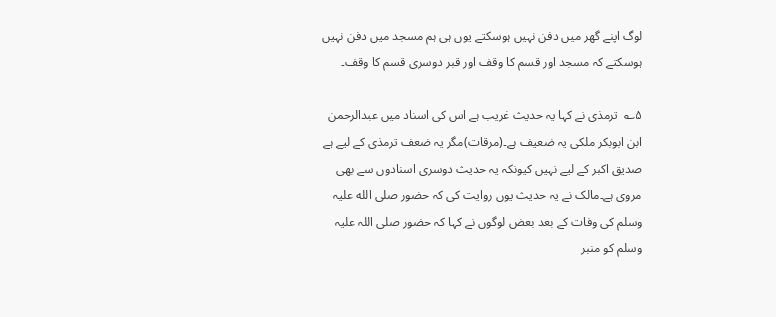لوگ اپنے گھر میں دفن نہیں ہوسکتے یوں ہی ہم مسجد میں دفن نہیں ہوسکتے کہ مسجد اور قسم کا وقف اور قبر دوسری قسم کا وقف۔

۵؎  ترمذی نے کہا یہ حدیث غریب ہے اس کی اسناد میں عبدالرحمن ابن ابوبکر ملکی یہ ضعیف ہے۔(مرقات)مگر یہ ضعف ترمذی کے لیے ہے صدیق اکبر کے لیے نہیں کیونکہ یہ حدیث دوسری اسنادوں سے بھی مروی ہے۔مالک نے یہ حدیث یوں روایت کی کہ حضور صلی الله علیہ وسلم کی وفات کے بعد بعض لوگوں نے کہا کہ حضور صلی اللہ علیہ وسلم کو منبر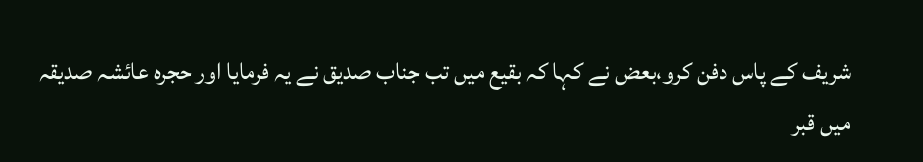شریف کے پاس دفن کرو،بعض نے کہا کہ بقیع میں تب جناب صدیق نے یہ فرمایا اور حجرہ عائشہ صدیقہ میں قبر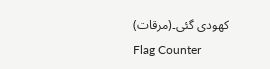کھودی گئی۔(مرقات)
Flag Counter